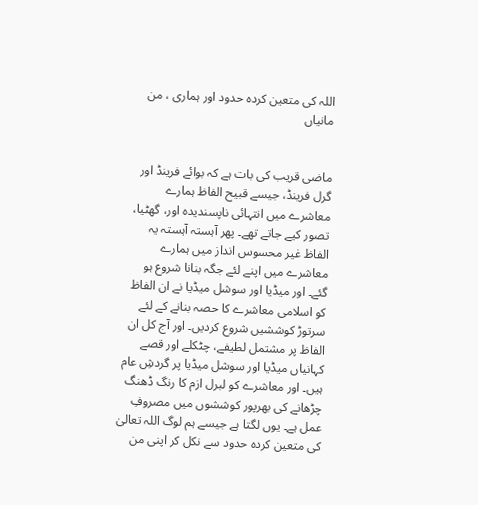اللہ کی متعین کردہ حدود اور ہماری ، من مانیاں


ماضی قریب کی بات ہے کہ بوائے فرینڈ اور گرل فرینڈ، جیسے قبیح الفاظ ہمارے معاشرے میں انتہائی ناپسندیدہ اور، گھٹیا، تصور کیے جاتے تھے۔ پھر آہستہ آہستہ یہ الفاظ غیر محسوس انداز میں ہمارے معاشرے میں اپنے لئے جگہ بنانا شروع ہو گئے۔ اور میڈیا اور سوشل میڈیا نے ان الفاظ کو اسلامی معاشرے کا حصہ بنانے کے لئے سرتوڑ کوششیں شروع کردیں۔ اور آج کل ان الفاظ پر مشتمل لطیفے، چٹکلے اور قصے کہانیاں میڈیا اور سوشل میڈیا پر گردشِ عام ہیں۔ اور معاشرے کو لبرل ازم کا رنگ ڈھنگ چڑھانے کی بھرپور کوششوں میں مصروفِ عمل ہے۔ یوں لگتا ہے جیسے ہم لوگ اللہ تعالیٰ کی متعین کردہ حدود سے نکل کر اپنی من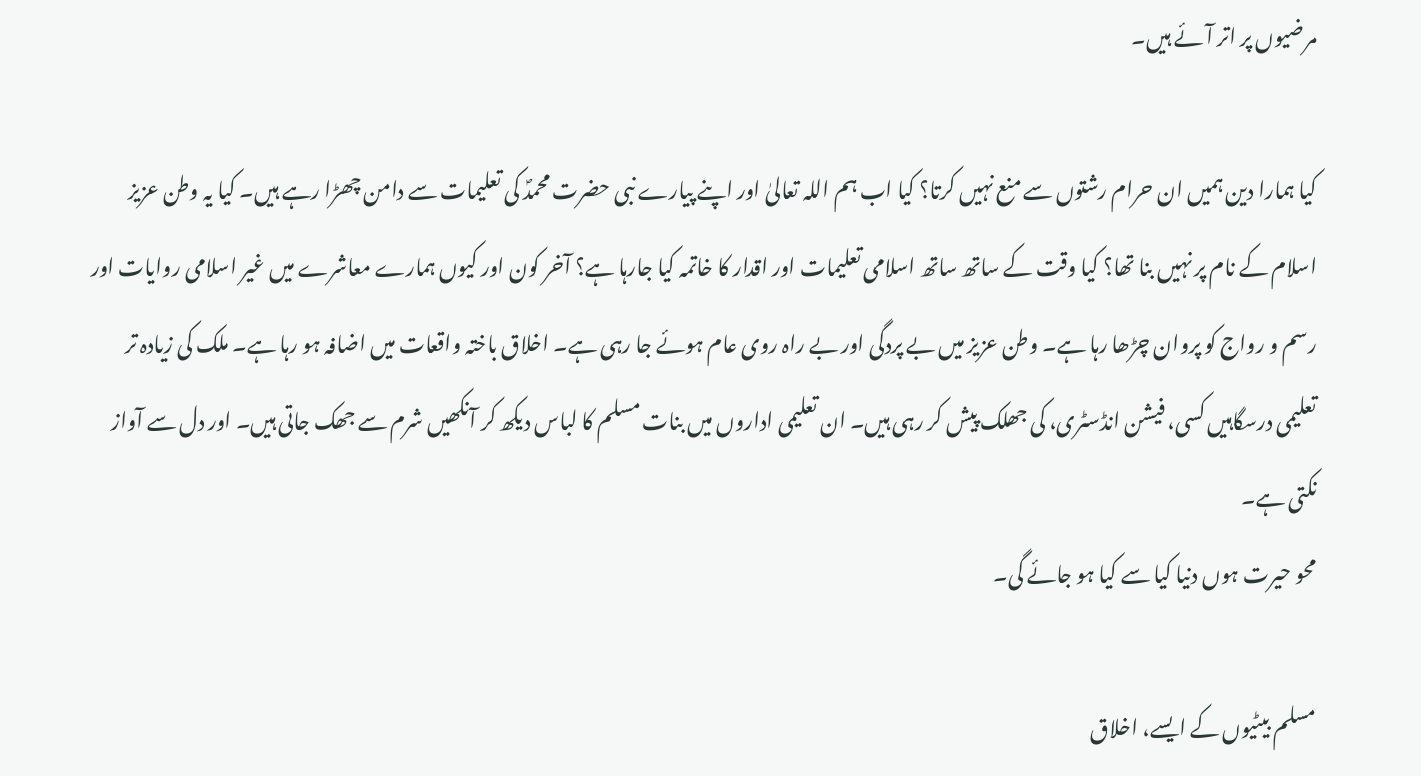مرضیوں پر اتر آئے ہیں۔

کیا ہمارا دین ہمیں ان حرام رشتوں سے منع نہیں کرتا؟ کیا اب ہم اللہ تعالیٰ اور اپنے پیارے نبی حضرت محمدؐ کی تعلیمات سے دامن چھڑا رہے ہیں۔ کیا یہ وطن عزیز اسلام کے نام پر نہیں بنا تھا؟ کیا وقت کے ساتھ ساتھ اسلامی تعلیمات اور اقدار کا خاتمہ کیا جارہا ہے؟ آخر کون اور کیوں ہمارے معاشرے میں غیر اسلامی روایات اور رسم و رواج کو پروان چڑھا رہا ہے۔ وطن عزیز میں بے پردگی اور بے راہ روی عام ہوئے جا رہی ہے۔ اخلاق باختہ واقعات میں اضافہ ہو رہا ہے۔ ملک کی زیادہ تر تعلیمی درسگاہیں کسی، فیشن انڈسٹری، کی جھلک پیش کر رہی ہیں۔ ان تعلیمی اداروں میں بنات مسلم کا لباس دیکھ کر آنکھیں شرم سے جھک جاتی ہیں۔ اور دل سے آواز نکتی ہے۔
محو حیرت ہوں دنیا کیا سے کیا ہو جائے گی۔

مسلم بیٹیوں کے ایسے، اخلاق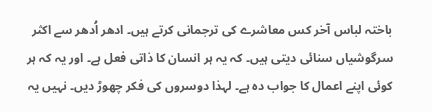باختہ لباس آخر کس معاشرے کی ترجمانی کرتے ہیں۔ ادھر اُدھر سے اکثر سرگوشیاں سنائی دیتی ہیں۔ کہ یہ ہر انسان کا ذاتی فعل ہے۔ اور یہ کہ ہر کوئی اپنے اعمال کا جواب دہ ہے۔ لہذا دوسروں کی فکر چھوڑ دیں۔ نہیں یہ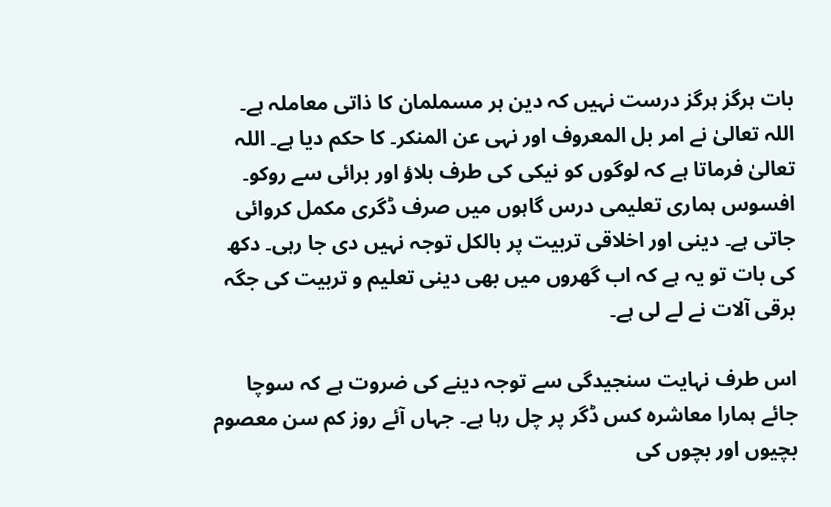بات ہرگز ہرگز درست نہیں کہ دین ہر مسملمان کا ذاتی معاملہ ہے۔ اللہ تعالیٰ نے امر بل المعروف اور نہی عن المنکر۔ کا حکم دیا ہے۔ اللہ تعالیٰ فرماتا ہے کہ لوگوں کو نیکی کی طرف بلاؤ اور برائی سے روکو۔ افسوس ہماری تعلیمی درس گاہوں میں صرف ڈگری مکمل کروائی جاتی ہے۔ دینی اور اخلاقی تربیت پر بالکل توجہ نہیں دی جا رہی۔ دکھ کی بات تو یہ ہے کہ اب گھروں میں بھی دینی تعلیم و تربیت کی جگہ برقی آلات نے لے لی ہے۔

اس طرف نہایت سنجیدگی سے توجہ دینے کی ضروت ہے کہ سوچا جائے ہمارا معاشرہ کس ڈگر پر چل رہا ہے۔ جہاں آئے روز کم سن معصوم بچیوں اور بچوں کی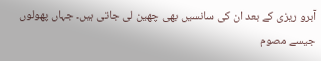آبرو ریزی کے بعد ان کی سانسیں بھی چھین لی جاتی ہیں۔ جہاں پھولوں جیسے مصوم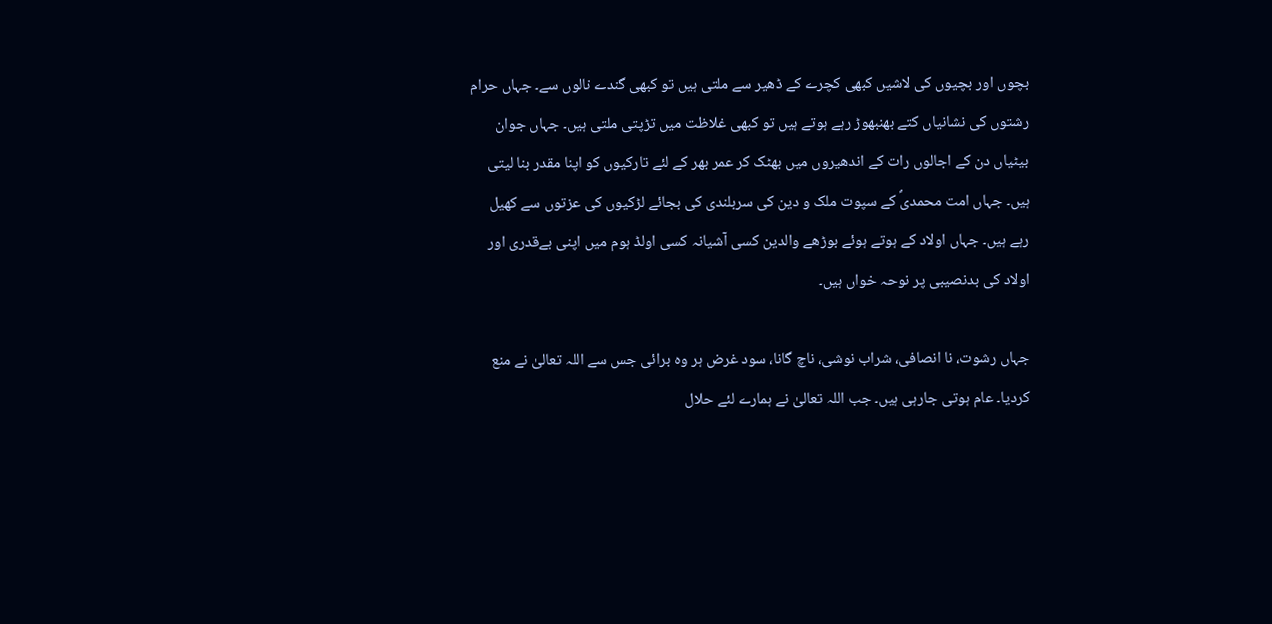بچوں اور بچیوں کی لاشیں کبھی کچرے کے ڈھیر سے ملتی ہیں تو کبھی گندے نالوں سے۔ جہاں حرام رشتوں کی نشانیاں کتے بھنبھوڑ رہے ہوتے ہیں تو کبھی غلاظت میں تڑپتی ملتی ہیں۔ جہاں جوان بیٹیاں دن کے اجالوں رات کے اندھیروں میں بھٹک کر عمر بھر کے لئے تارکیوں کو اپنا مقدر بنا لیتی ہیں۔ جہاں امت محمدیؐ کے سپوت ملک و دین کی سربلندی کی بجائے لڑکیوں کی عزتوں سے کھیل رہے ہیں۔ جہاں اولاد کے ہوتے ہوئے بوڑھے والدین کسی آشیانہ کسی اولڈ ہوم میں اپنی بےقدری اور اولاد کی بدنصیبی پر نوحہ خواں ہیں۔

جہاں رشوت، نا انصافی، شراب نوشی، ناچ گانا، سود غرض ہر وہ برائی جس سے اللہ تعالیٰ نے منع کردیا۔ عام ہوتی جارہی ہیں۔ جب اللہ تعالیٰ نے ہمارے لئے حلال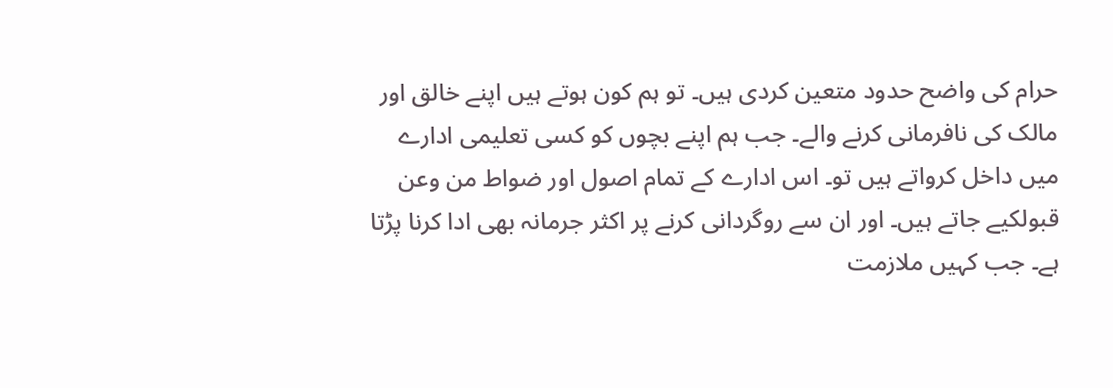حرام کی واضح حدود متعین کردی ہیں۔ تو ہم کون ہوتے ہیں اپنے خالق اور مالک کی نافرمانی کرنے والے۔ جب ہم اپنے بچوں کو کسی تعلیمی ادارے میں داخل کرواتے ہیں تو۔ اس ادارے کے تمام اصول اور ضواط من وعن قبولکیے جاتے ہیں۔ اور ان سے روگردانی کرنے پر اکثر جرمانہ بھی ادا کرنا پڑتا ہے۔ جب کہیں ملازمت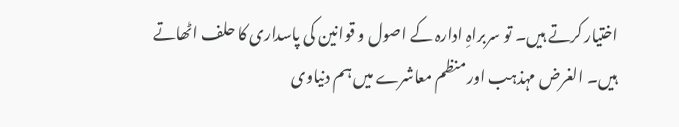اختیار کرتے ہیں۔ تو سربراہِ ادارہ کے اصول و قوانین کی پاسداری کا حلف اٹھاتے ہیں۔ الغرض مہذہب اور منظم معاشرے میں ہم دنیاوی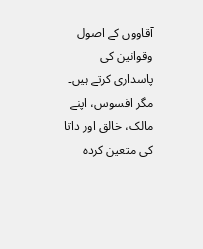آقاووں کے اصول وقوانین کی پاسداری کرتے ہیں۔ مگر افسوس، اپنے مالک، خالق اور داتا کی متعین کردہ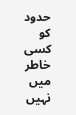حدود کو کسی خاطر میں نہیں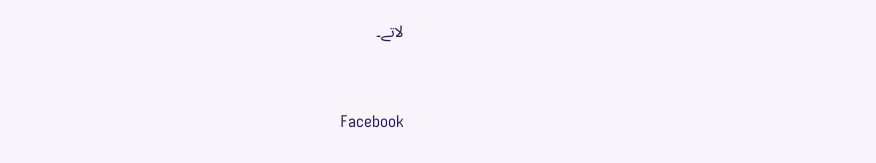لاتے۔


Facebook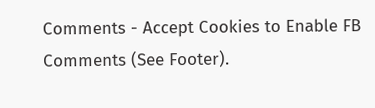Comments - Accept Cookies to Enable FB Comments (See Footer).